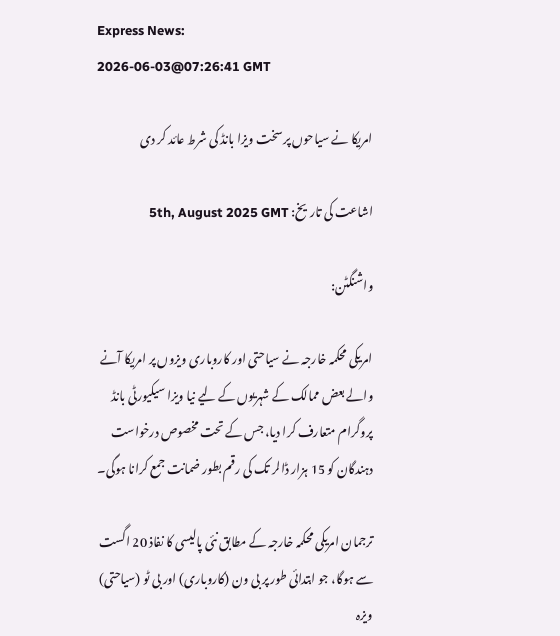Express News:
2026-06-03@07:26:41 GMT

امریکا نے سیاحوں پر سخت ویزا بانڈ کی شرط عائد کر دی

اشاعت کی تاریخ: 5th, August 2025 GMT

واشنگٹن:

امریکی محکمہ خارجہ نے سیاحتی اور کاروباری ویزوں پر امریکا آنے والے بعض ممالک کے شہریوں کے لیے نیا ویزا سیکیورٹی بانڈ پروگرام متعارف کرا دیا، جس کے تحت مخصوص درخواست دہندگان کو 15 ہزار ڈالر تک کی رقم بطور ضمانت جمع کرانا ہوگی۔

ترجمان امریکی محکمہ خارجہ کے مطابق نئی پالیسی کا نفاذ 20 اگست سے ہوگا، جو ابتدائی طور پر بی ون (کاروباری) اور بی ٹو (سیاحتی) ویزہ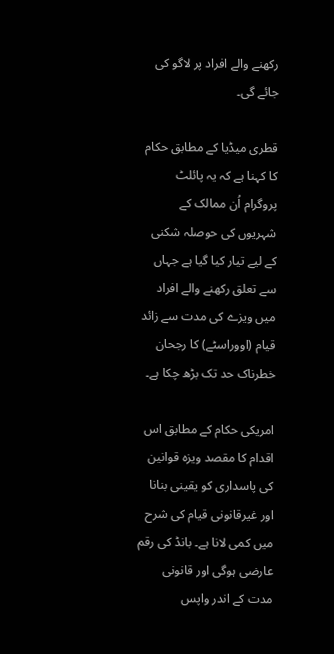رکھنے والے افراد پر لاگو کی جائے گی۔

قطری میڈیا کے مطابق حکام کا کہنا ہے کہ یہ پائلٹ پروگرام اُن ممالک کے شہریوں کی حوصلہ شکنی کے لیے تیار کیا گیا ہے جہاں سے تعلق رکھنے والے افراد میں ویزے کی مدت سے زائد قیام (اووراسٹے) کا رجحان خطرناک حد تک بڑھ چکا ہے۔

امریکی حکام کے مطابق اس اقدام کا مقصد ویزہ قوانین کی پاسداری کو یقینی بنانا اور غیرقانونی قیام کی شرح میں کمی لانا ہے۔ بانڈ کی رقم عارضی ہوگی اور قانونی مدت کے اندر واپس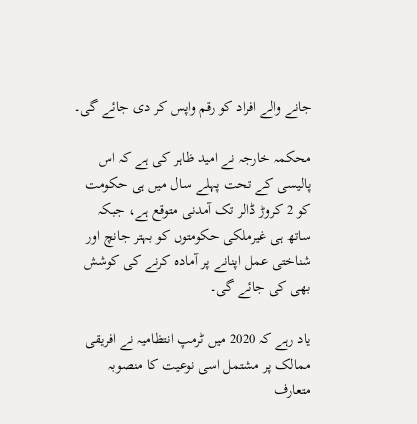جانے والے افراد کو رقم واپس کر دی جائے گی۔

محکمہ خارجہ نے امید ظاہر کی ہے کہ اس پالیسی کے تحت پہلے سال میں ہی حکومت کو 2 کروڑ ڈالر تک آمدنی متوقع ہے، جبکہ ساتھ ہی غیرملکی حکومتوں کو بہتر جانچ اور شناختی عمل اپنانے پر آمادہ کرنے کی کوشش بھی کی جائے گی۔

یاد رہے کہ 2020 میں ٹرمپ انتظامیہ نے افریقی ممالک پر مشتمل اسی نوعیت کا منصوبہ متعارف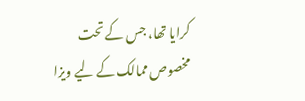کرایا تھا، جس کے تحت مخصوص ممالک کے لیے ویزا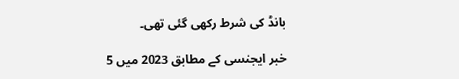بانڈ کی شرط رکھی گئی تھی۔

خبر ایجنسی کے مطابق 2023 میں 5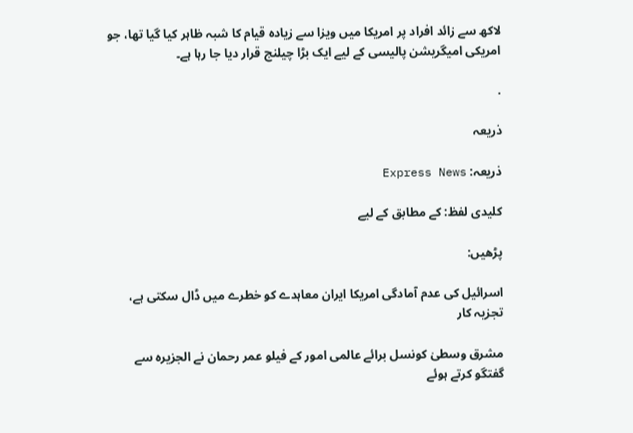لاکھ سے زائد افراد پر امریکا میں ویزا سے زیادہ قیام کا شبہ ظاہر کیا گیا تھا، جو امریکی امیگریشن پالیسی کے لیے ایک بڑا چیلنج قرار دیا جا رہا ہے۔

.

ذریعہ

ذریعہ: Express News

کلیدی لفظ: کے مطابق کے لیے

پڑھیں:

اسرائیل کی عدم آمادگی امریکا ایران معاہدے کو خطرے میں ڈال سکتی ہے، تجزیہ کار

مشرق وسطیٰ کونسل برائے عالمی امور کے فیلو عمر رحمان نے الجزیرہ سے گفتگو کرتے ہوئے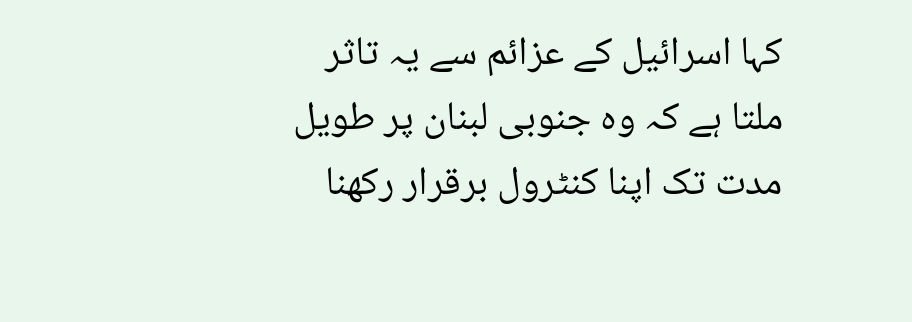کہا اسرائیل کے عزائم سے یہ تاثر ملتا ہے کہ وہ جنوبی لبنان پر طویل مدت تک اپنا کنٹرول برقرار رکھنا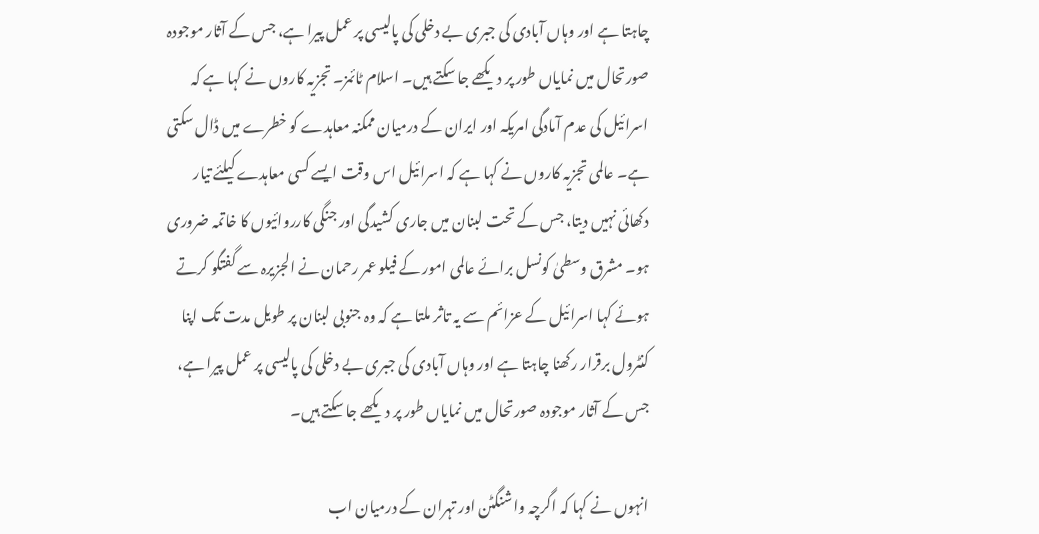چاہتا ہے اور وہاں آبادی کی جبری بے دخلی کی پالیسی پر عمل پیرا ہے، جس کے آثار موجودہ صورتحال میں نمایاں طور پر دیکھے جا سکتے ہیں۔ اسلام ٹائمز۔ تجزیہ کاروں نے کہا ہے کہ اسرائیل کی عدم آمادگی امریکہ اور ایران کے درمیان ممکنہ معاہدے کو خطرے میں ڈال سکتی ہے۔ عالمی تجزیہ کاروں نے کہا ہے کہ اسرائیل اس وقت ایسے کسی معاہدے کیلئے تیار دکھائی نہیں دیتا، جس کے تحت لبنان میں جاری کشیدگی اور جنگی کارروائیوں کا خاتمہ ضروری ہو۔ مشرق وسطیٰ کونسل برائے عالمی امور کے فیلو عمر رحمان نے الجزیرہ سے گفتگو کرتے ہوئے کہا اسرائیل کے عزائم سے یہ تاثر ملتا ہے کہ وہ جنوبی لبنان پر طویل مدت تک اپنا کنٹرول برقرار رکھنا چاہتا ہے اور وہاں آبادی کی جبری بے دخلی کی پالیسی پر عمل پیرا ہے، جس کے آثار موجودہ صورتحال میں نمایاں طور پر دیکھے جا سکتے ہیں۔

انہوں نے کہا کہ اگرچہ واشنگٹن اور تہران کے درمیان اب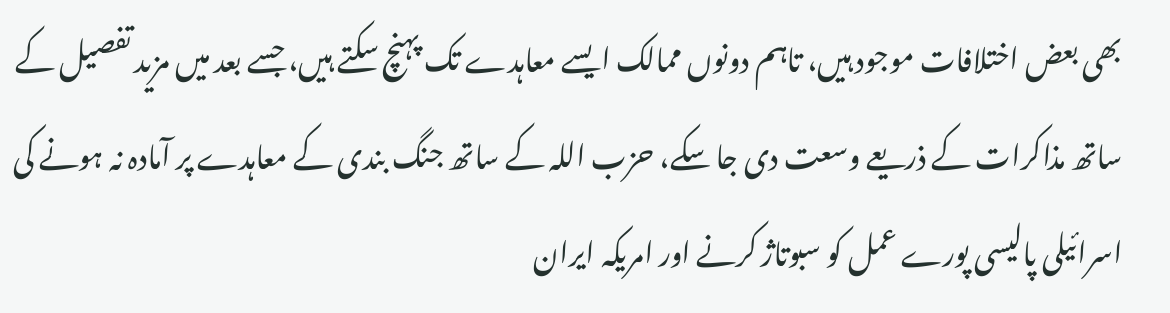بھی بعض اختلافات موجود ہیں، تاہم دونوں ممالک ایسے معاہدے تک پہنچ سکتے ہیں، جسے بعد میں مزید تفصیل کے ساتھ مذاکرات کے ذریعے وسعت دی جا سکے، حزب اللہ کے ساتھ جنگ بندی کے معاہدے پر آمادہ نہ ہونے کی اسرائیلی پالیسی پورے عمل کو سبوتاژ کرنے اور امریکہ ایران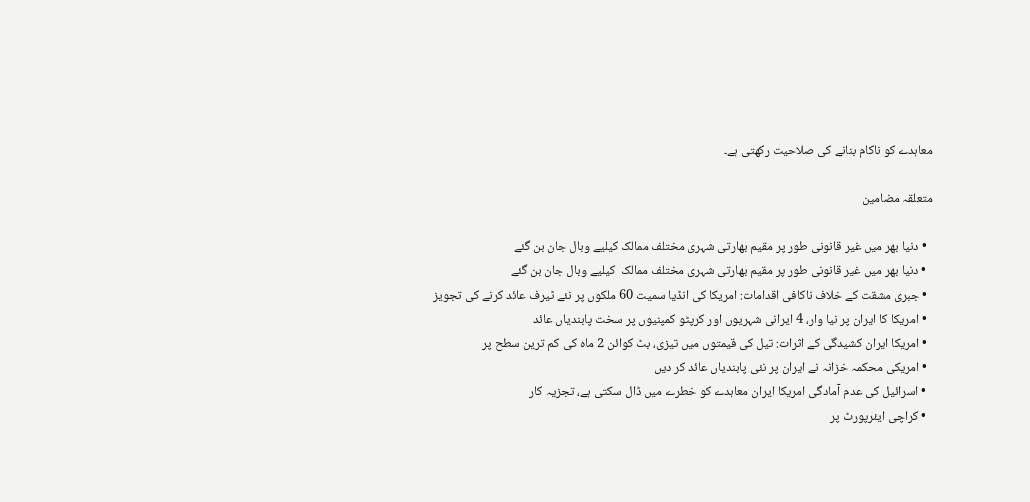معاہدے کو ناکام بنانے کی صلاحیت رکھتی ہے۔

متعلقہ مضامین

  • دنیا بھر میں غیر قانونی طور پر مقیم بھارتی شہری مختلف ممالک کیلیے وبال جان بن گئے
  • دنیا بھر میں غیر قانونی طور پر مقیم بھارتی شہری مختلف ممالک  کیلیے وبال جان بن گئے
  • جبری مشقت کے خلاف ناکافی اقدامات: امریکا کی انڈیا سمیت 60 ملکوں پر نئے ٹیرف عائد کرنے کی تجویز
  • امریکا کا ایران پر نیا وار، 4 ایرانی شہریوں اور کرپٹو کمپنیوں پر سخت پابندیاں عائد
  • امریکا ایران کشیدگی کے اثرات: تیل کی قیمتوں میں تیزی، بٹ کوائن 2 ماہ کی کم ترین سطح پر
  • امریکی محکمہ خزانہ نے ایران پر نئی پابندیاں عائد کر دیں
  • اسرائیل کی عدم آمادگی امریکا ایران معاہدے کو خطرے میں ڈال سکتی ہے، تجزیہ کار
  • کراچی ایئرپورٹ پر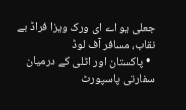جعلی یو اے ای ورک ویزا فراڈ بے نقاب، مسافر آف لوڈ
  • پاکستان اور اٹلی کے درمیان سفارتی پاسپورٹ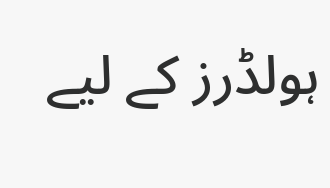ہولڈرز کے لیے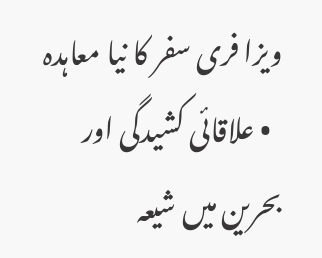ویزا فری سفر کا نیا معاہدہ
  • علاقائی کشیدگی اور بحرین میں شیعہ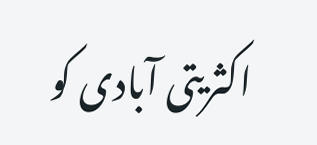اکثریتی آبادی کو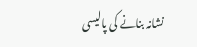نشانہ بنانے کی پالیسی